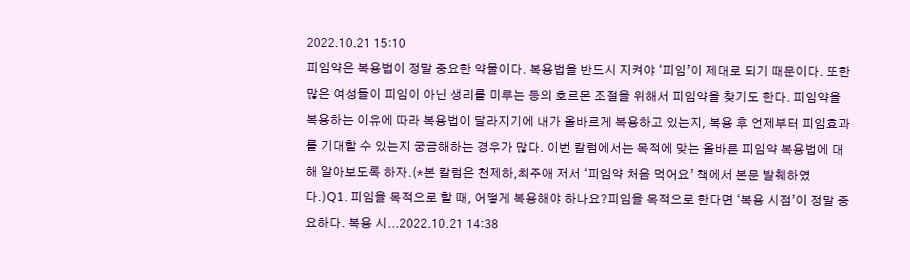2022.10.21 15:10
피임약은 복용법이 정말 중요한 약물이다. 복용법을 반드시 지켜야 ‘피임’이 제대로 되기 때문이다. 또한 많은 여성들이 피임이 아닌 생리를 미루는 등의 호르몬 조절을 위해서 피임약을 찾기도 한다. 피임약을 복용하는 이유에 따라 복용법이 달라지기에 내가 올바르게 복용하고 있는지, 복용 후 언제부터 피임효과를 기대할 수 있는지 궁금해하는 경우가 많다. 이번 칼럼에서는 목적에 맞는 올바른 피임약 복용법에 대해 알아보도록 하자.(*본 칼럼은 천제하,최주애 저서 ‘피임약 처음 먹어요’ 책에서 본문 발췌하였다.)Q1. 피임을 목적으로 할 때, 어떻게 복용해야 하나요?피임을 목적으로 한다면 ‘복용 시점’이 정말 중요하다. 복용 시...2022.10.21 14:38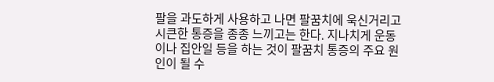팔을 과도하게 사용하고 나면 팔꿈치에 욱신거리고 시큰한 통증을 종종 느끼고는 한다. 지나치게 운동이나 집안일 등을 하는 것이 팔꿈치 통증의 주요 원인이 될 수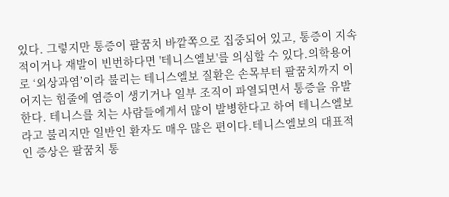있다. 그렇지만 통증이 팔꿈치 바깥쪽으로 집중되어 있고, 통증이 지속적이거나 재발이 빈번하다면 '테니스엘보'를 의심할 수 있다.의학용어로 ‘외상과염’이라 불리는 테니스엘보 질환은 손목부터 팔꿈치까지 이어지는 힘줄에 염증이 생기거나 일부 조직이 파열되면서 통증을 유발한다. 테니스를 치는 사람들에게서 많이 발병한다고 하여 테니스엘보라고 불리지만 일반인 환자도 매우 많은 편이다.테니스엘보의 대표적인 증상은 팔꿈치 통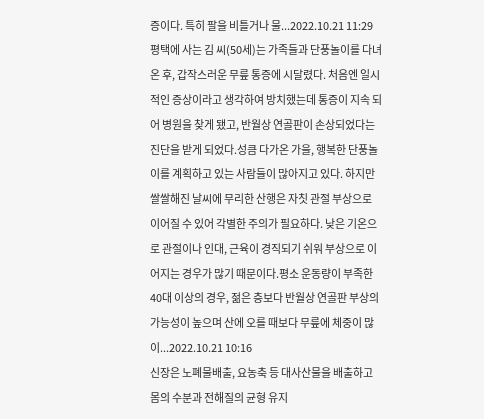증이다. 특히 팔을 비틀거나 물...2022.10.21 11:29
평택에 사는 김 씨(50세)는 가족들과 단풍놀이를 다녀온 후, 갑작스러운 무릎 통증에 시달렸다. 처음엔 일시적인 증상이라고 생각하여 방치했는데 통증이 지속 되어 병원을 찾게 됐고, 반월상 연골판이 손상되었다는 진단을 받게 되었다.성큼 다가온 가을, 행복한 단풍놀이를 계획하고 있는 사람들이 많아지고 있다. 하지만 쌀쌀해진 날씨에 무리한 산행은 자칫 관절 부상으로 이어질 수 있어 각별한 주의가 필요하다. 낮은 기온으로 관절이나 인대, 근육이 경직되기 쉬워 부상으로 이어지는 경우가 많기 때문이다.평소 운동량이 부족한 40대 이상의 경우, 젊은 층보다 반월상 연골판 부상의 가능성이 높으며 산에 오를 때보다 무릎에 체중이 많이...2022.10.21 10:16
신장은 노폐물배출, 요농축 등 대사산물을 배출하고 몸의 수분과 전해질의 균형 유지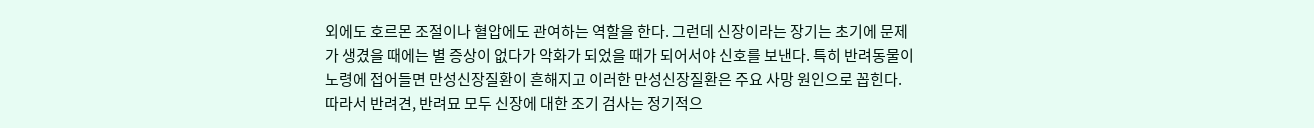외에도 호르몬 조절이나 혈압에도 관여하는 역할을 한다. 그런데 신장이라는 장기는 초기에 문제가 생겼을 때에는 별 증상이 없다가 악화가 되었을 때가 되어서야 신호를 보낸다. 특히 반려동물이 노령에 접어들면 만성신장질환이 흔해지고 이러한 만성신장질환은 주요 사망 원인으로 꼽힌다. 따라서 반려견, 반려묘 모두 신장에 대한 조기 검사는 정기적으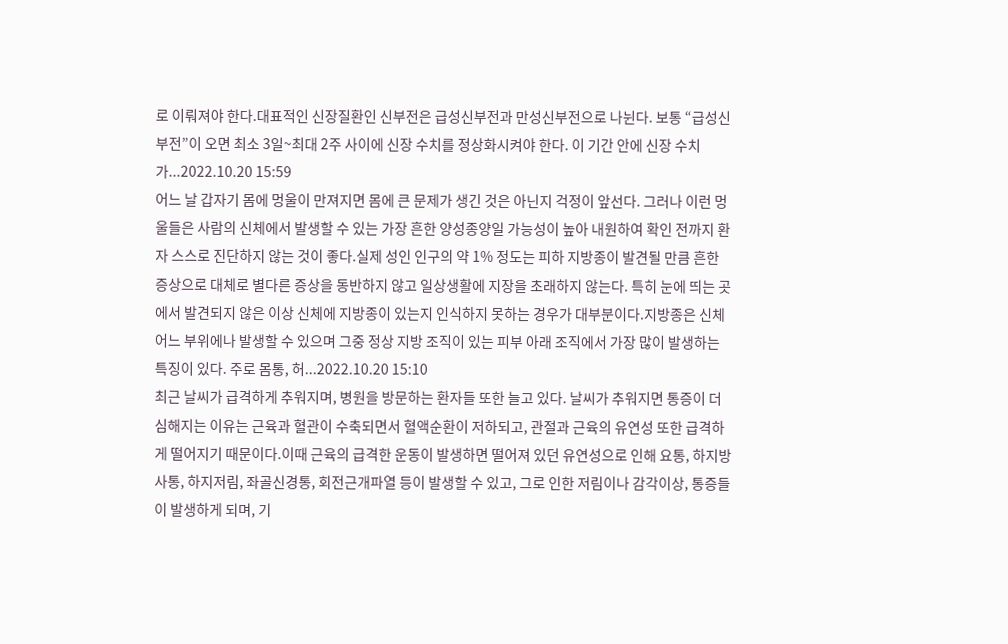로 이뤄져야 한다.대표적인 신장질환인 신부전은 급성신부전과 만성신부전으로 나뉜다. 보통 “급성신부전”이 오면 최소 3일~최대 2주 사이에 신장 수치를 정상화시켜야 한다. 이 기간 안에 신장 수치가...2022.10.20 15:59
어느 날 갑자기 몸에 멍울이 만져지면 몸에 큰 문제가 생긴 것은 아닌지 걱정이 앞선다. 그러나 이런 멍울들은 사람의 신체에서 발생할 수 있는 가장 흔한 양성종양일 가능성이 높아 내원하여 확인 전까지 환자 스스로 진단하지 않는 것이 좋다.실제 성인 인구의 약 1% 정도는 피하 지방종이 발견될 만큼 흔한 증상으로 대체로 별다른 증상을 동반하지 않고 일상생활에 지장을 초래하지 않는다. 특히 눈에 띄는 곳에서 발견되지 않은 이상 신체에 지방종이 있는지 인식하지 못하는 경우가 대부분이다.지방종은 신체 어느 부위에나 발생할 수 있으며 그중 정상 지방 조직이 있는 피부 아래 조직에서 가장 많이 발생하는 특징이 있다. 주로 몸통, 허...2022.10.20 15:10
최근 날씨가 급격하게 추워지며, 병원을 방문하는 환자들 또한 늘고 있다. 날씨가 추워지면 통증이 더 심해지는 이유는 근육과 혈관이 수축되면서 혈액순환이 저하되고, 관절과 근육의 유연성 또한 급격하게 떨어지기 때문이다.이때 근육의 급격한 운동이 발생하면 떨어져 있던 유연성으로 인해 요통, 하지방사통, 하지저림, 좌골신경통, 회전근개파열 등이 발생할 수 있고, 그로 인한 저림이나 감각이상, 통증들이 발생하게 되며, 기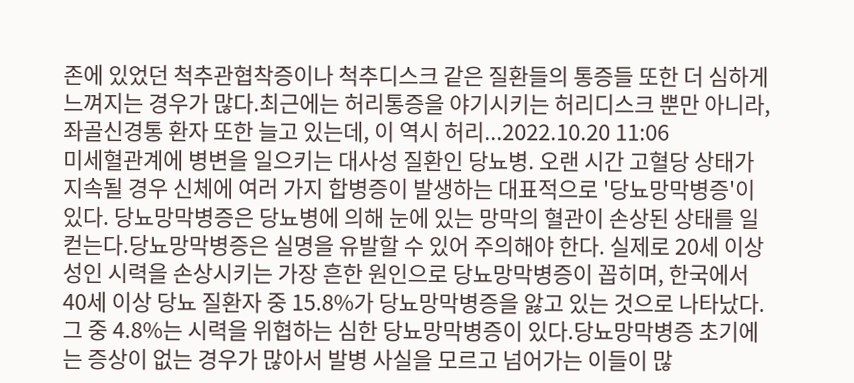존에 있었던 척추관협착증이나 척추디스크 같은 질환들의 통증들 또한 더 심하게 느껴지는 경우가 많다.최근에는 허리통증을 야기시키는 허리디스크 뿐만 아니라, 좌골신경통 환자 또한 늘고 있는데, 이 역시 허리...2022.10.20 11:06
미세혈관계에 병변을 일으키는 대사성 질환인 당뇨병. 오랜 시간 고혈당 상태가 지속될 경우 신체에 여러 가지 합병증이 발생하는 대표적으로 '당뇨망막병증'이 있다. 당뇨망막병증은 당뇨병에 의해 눈에 있는 망막의 혈관이 손상된 상태를 일컫는다.당뇨망막병증은 실명을 유발할 수 있어 주의해야 한다. 실제로 20세 이상 성인 시력을 손상시키는 가장 흔한 원인으로 당뇨망막병증이 꼽히며, 한국에서 40세 이상 당뇨 질환자 중 15.8%가 당뇨망막병증을 앓고 있는 것으로 나타났다. 그 중 4.8%는 시력을 위협하는 심한 당뇨망막병증이 있다.당뇨망막병증 초기에는 증상이 없는 경우가 많아서 발병 사실을 모르고 넘어가는 이들이 많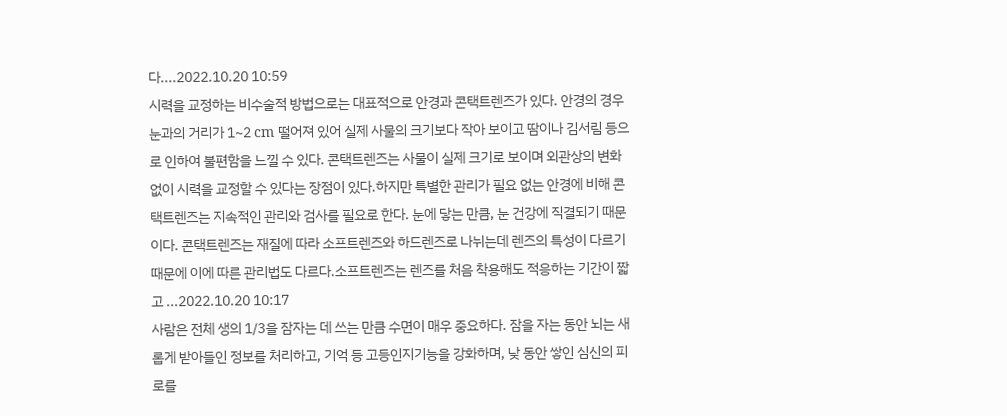다....2022.10.20 10:59
시력을 교정하는 비수술적 방법으로는 대표적으로 안경과 콘택트렌즈가 있다. 안경의 경우 눈과의 거리가 1~2 cm 떨어져 있어 실제 사물의 크기보다 작아 보이고 땀이나 김서림 등으로 인하여 불편함을 느낄 수 있다. 콘택트렌즈는 사물이 실제 크기로 보이며 외관상의 변화 없이 시력을 교정할 수 있다는 장점이 있다.하지만 특별한 관리가 필요 없는 안경에 비해 콘택트렌즈는 지속적인 관리와 검사를 필요로 한다. 눈에 닿는 만큼, 눈 건강에 직결되기 때문이다. 콘택트렌즈는 재질에 따라 소프트렌즈와 하드렌즈로 나뉘는데 렌즈의 특성이 다르기 때문에 이에 따른 관리법도 다르다.소프트렌즈는 렌즈를 처음 착용해도 적응하는 기간이 짧고 ...2022.10.20 10:17
사람은 전체 생의 1/3을 잠자는 데 쓰는 만큼 수면이 매우 중요하다. 잠을 자는 동안 뇌는 새롭게 받아들인 정보를 처리하고, 기억 등 고등인지기능을 강화하며, 낮 동안 쌓인 심신의 피로를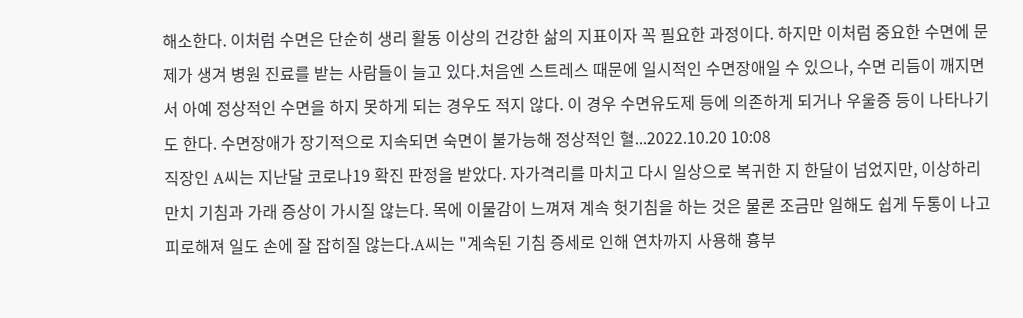해소한다. 이처럼 수면은 단순히 생리 활동 이상의 건강한 삶의 지표이자 꼭 필요한 과정이다. 하지만 이처럼 중요한 수면에 문제가 생겨 병원 진료를 받는 사람들이 늘고 있다.처음엔 스트레스 때문에 일시적인 수면장애일 수 있으나, 수면 리듬이 깨지면서 아예 정상적인 수면을 하지 못하게 되는 경우도 적지 않다. 이 경우 수면유도제 등에 의존하게 되거나 우울증 등이 나타나기도 한다. 수면장애가 장기적으로 지속되면 숙면이 불가능해 정상적인 혈...2022.10.20 10:08
직장인 A씨는 지난달 코로나19 확진 판정을 받았다. 자가격리를 마치고 다시 일상으로 복귀한 지 한달이 넘었지만, 이상하리 만치 기침과 가래 증상이 가시질 않는다. 목에 이물감이 느껴져 계속 헛기침을 하는 것은 물론 조금만 일해도 쉽게 두통이 나고 피로해져 일도 손에 잘 잡히질 않는다.A씨는 "계속된 기침 증세로 인해 연차까지 사용해 흉부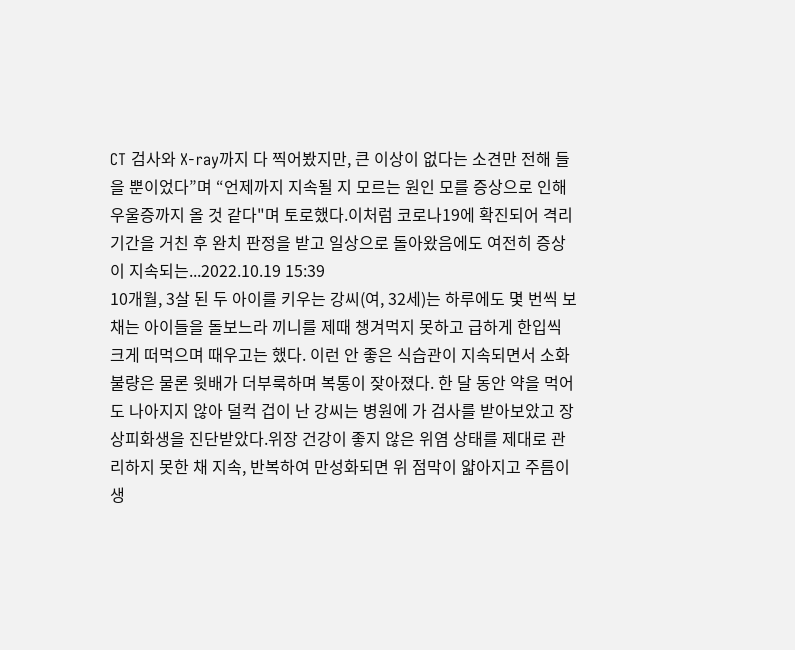CT 검사와 X-ray까지 다 찍어봤지만, 큰 이상이 없다는 소견만 전해 들을 뿐이었다”며 “언제까지 지속될 지 모르는 원인 모를 증상으로 인해 우울증까지 올 것 같다"며 토로했다.이처럼 코로나19에 확진되어 격리 기간을 거친 후 완치 판정을 받고 일상으로 돌아왔음에도 여전히 증상이 지속되는...2022.10.19 15:39
10개월, 3살 된 두 아이를 키우는 강씨(여, 32세)는 하루에도 몇 번씩 보채는 아이들을 돌보느라 끼니를 제때 챙겨먹지 못하고 급하게 한입씩 크게 떠먹으며 때우고는 했다. 이런 안 좋은 식습관이 지속되면서 소화불량은 물론 윗배가 더부룩하며 복통이 잦아졌다. 한 달 동안 약을 먹어도 나아지지 않아 덜컥 겁이 난 강씨는 병원에 가 검사를 받아보았고 장상피화생을 진단받았다.위장 건강이 좋지 않은 위염 상태를 제대로 관리하지 못한 채 지속, 반복하여 만성화되면 위 점막이 얇아지고 주름이 생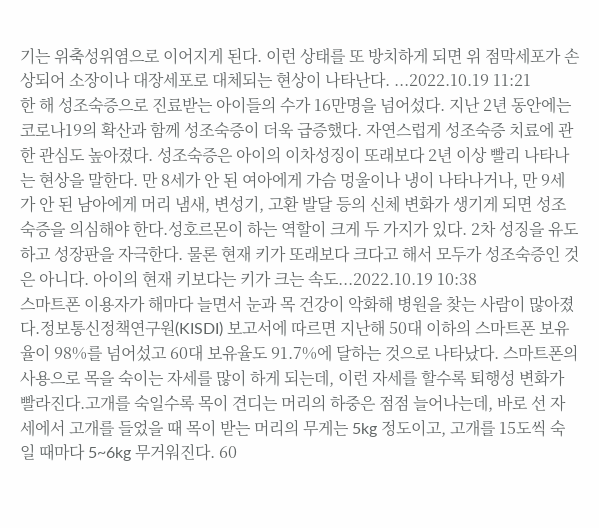기는 위축성위염으로 이어지게 된다. 이런 상태를 또 방치하게 되면 위 점막세포가 손상되어 소장이나 대장세포로 대체되는 현상이 나타난다. ...2022.10.19 11:21
한 해 성조숙증으로 진료받는 아이들의 수가 16만명을 넘어섰다. 지난 2년 동안에는 코로나19의 확산과 함께 성조숙증이 더욱 급증했다. 자연스럽게 성조숙증 치료에 관한 관심도 높아졌다. 성조숙증은 아이의 이차성징이 또래보다 2년 이상 빨리 나타나는 현상을 말한다. 만 8세가 안 된 여아에게 가슴 멍울이나 냉이 나타나거나, 만 9세가 안 된 남아에게 머리 냄새, 변성기, 고환 발달 등의 신체 변화가 생기게 되면 성조숙증을 의심해야 한다.성호르몬이 하는 역할이 크게 두 가지가 있다. 2차 성징을 유도하고 성장판을 자극한다. 물론 현재 키가 또래보다 크다고 해서 모두가 성조숙증인 것은 아니다. 아이의 현재 키보다는 키가 크는 속도...2022.10.19 10:38
스마트폰 이용자가 해마다 늘면서 눈과 목 건강이 악화해 병원을 찾는 사람이 많아졌다.정보통신정책연구원(KISDI) 보고서에 따르면 지난해 50대 이하의 스마트폰 보유율이 98%를 넘어섰고 60대 보유율도 91.7%에 달하는 것으로 나타났다. 스마트폰의 사용으로 목을 숙이는 자세를 많이 하게 되는데, 이런 자세를 할수록 퇴행성 변화가 빨라진다.고개를 숙일수록 목이 견디는 머리의 하중은 점점 늘어나는데, 바로 선 자세에서 고개를 들었을 때 목이 받는 머리의 무게는 5kg 정도이고, 고개를 15도씩 숙일 때마다 5~6kg 무거워진다. 60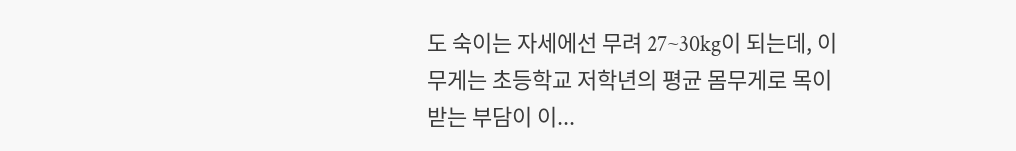도 숙이는 자세에선 무려 27~30kg이 되는데, 이 무게는 초등학교 저학년의 평균 몸무게로 목이 받는 부담이 이...